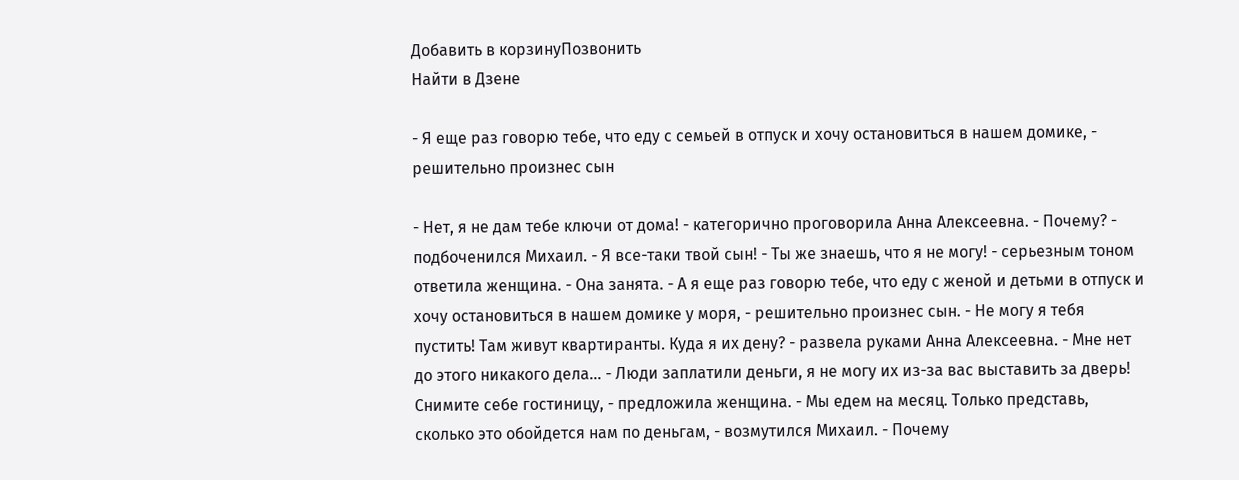Добавить в корзинуПозвонить
Найти в Дзене

- Я еще раз говорю тебе, что еду с семьей в отпуск и хочу остановиться в нашем домике, - решительно произнес сын

- Нет, я не дам тебе ключи от дома! - категорично проговорила Анна Алексеевна. - Почему? - подбоченился Михаил. - Я все-таки твой сын! - Ты же знаешь, что я не могу! - серьезным тоном ответила женщина. - Она занята. - А я еще раз говорю тебе, что еду с женой и детьми в отпуск и хочу остановиться в нашем домике у моря, - решительно произнес сын. - Не могу я тебя пустить! Там живут квартиранты. Куда я их дену? - развела руками Анна Алексеевна. - Мне нет до этого никакого дела... - Люди заплатили деньги, я не могу их из-за вас выставить за дверь! Снимите себе гостиницу, - предложила женщина. - Мы едем на месяц. Только представь, сколько это обойдется нам по деньгам, - возмутился Михаил. - Почему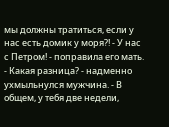мы должны тратиться, если у нас есть домик у моря?! - У нас с Петром! - поправила его мать. - Какая разница? - надменно ухмыльнулся мужчина. - В общем, у тебя две недели,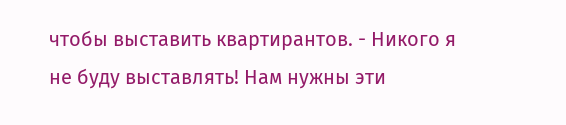чтобы выставить квартирантов. - Никого я не буду выставлять! Нам нужны эти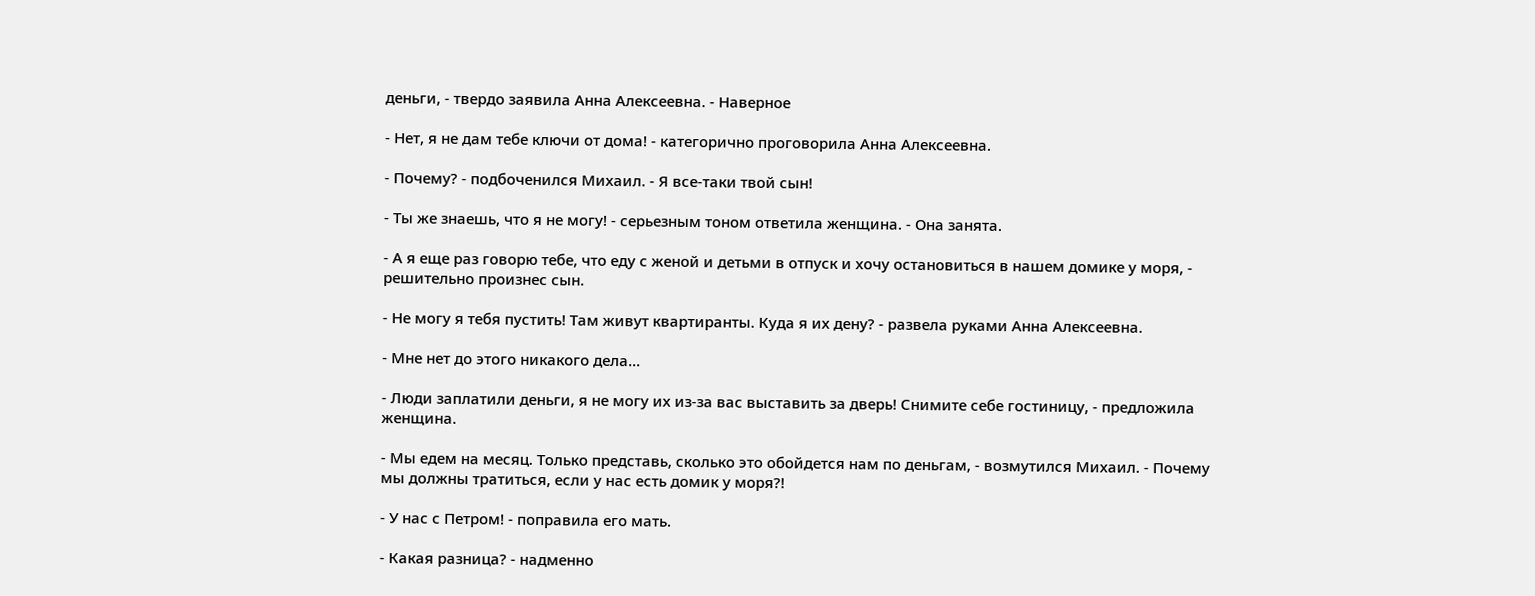деньги, - твердо заявила Анна Алексеевна. - Наверное

- Нет, я не дам тебе ключи от дома! - категорично проговорила Анна Алексеевна.

- Почему? - подбоченился Михаил. - Я все-таки твой сын!

- Ты же знаешь, что я не могу! - серьезным тоном ответила женщина. - Она занята.

- А я еще раз говорю тебе, что еду с женой и детьми в отпуск и хочу остановиться в нашем домике у моря, - решительно произнес сын.

- Не могу я тебя пустить! Там живут квартиранты. Куда я их дену? - развела руками Анна Алексеевна.

- Мне нет до этого никакого дела...

- Люди заплатили деньги, я не могу их из-за вас выставить за дверь! Снимите себе гостиницу, - предложила женщина.

- Мы едем на месяц. Только представь, сколько это обойдется нам по деньгам, - возмутился Михаил. - Почему мы должны тратиться, если у нас есть домик у моря?!

- У нас с Петром! - поправила его мать.

- Какая разница? - надменно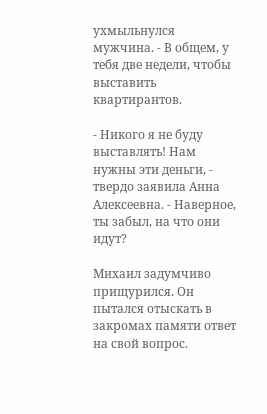ухмыльнулся мужчина. - В общем, у тебя две недели, чтобы выставить квартирантов.

- Никого я не буду выставлять! Нам нужны эти деньги, - твердо заявила Анна Алексеевна. - Наверное, ты забыл, на что они идут?

Михаил задумчиво прищурился. Он пытался отыскать в закромах памяти ответ на свой вопрос.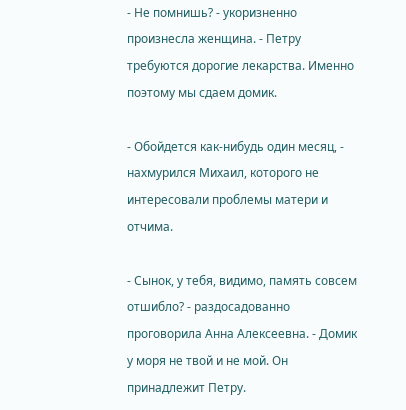- Не помнишь? - укоризненно произнесла женщина. - Петру требуются дорогие лекарства. Именно поэтому мы сдаем домик.

- Обойдется как-нибудь один месяц, - нахмурился Михаил, которого не интересовали проблемы матери и отчима.

- Сынок, у тебя, видимо, память совсем отшибло? - раздосадованно проговорила Анна Алексеевна. - Домик у моря не твой и не мой. Он принадлежит Петру.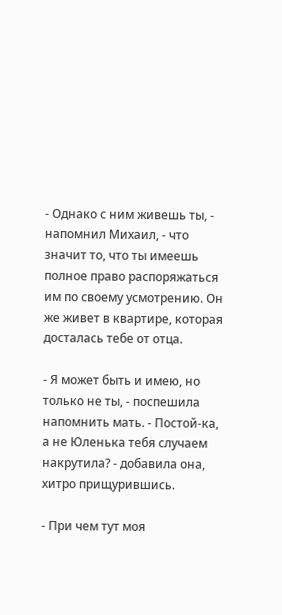- Однако с ним живешь ты, - напомнил Михаил, - что значит то, что ты имеешь полное право распоряжаться им по своему усмотрению. Он же живет в квартире, которая досталась тебе от отца.

- Я может быть и имею, но только не ты, - поспешила напомнить мать. - Постой-ка, а не Юленька тебя случаем накрутила? - добавила она, хитро прищурившись.

- При чем тут моя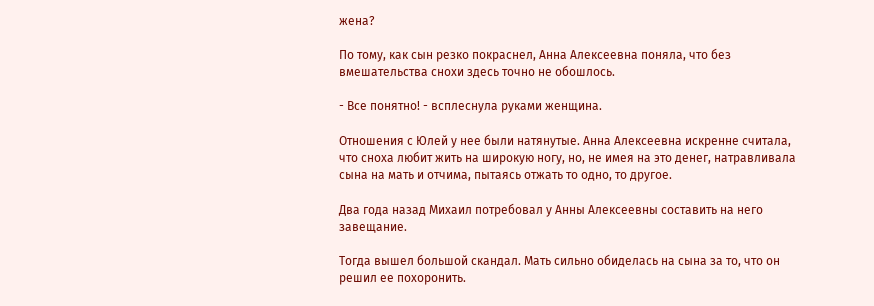жена?

По тому, как сын резко покраснел, Анна Алексеевна поняла, что без вмешательства снохи здесь точно не обошлось.

- Все понятно! - всплеснула руками женщина.

Отношения с Юлей у нее были натянутые. Анна Алексеевна искренне считала, что сноха любит жить на широкую ногу, но, не имея на это денег, натравливала сына на мать и отчима, пытаясь отжать то одно, то другое.

Два года назад Михаил потребовал у Анны Алексеевны составить на него завещание.

Тогда вышел большой скандал. Мать сильно обиделась на сына за то, что он решил ее похоронить.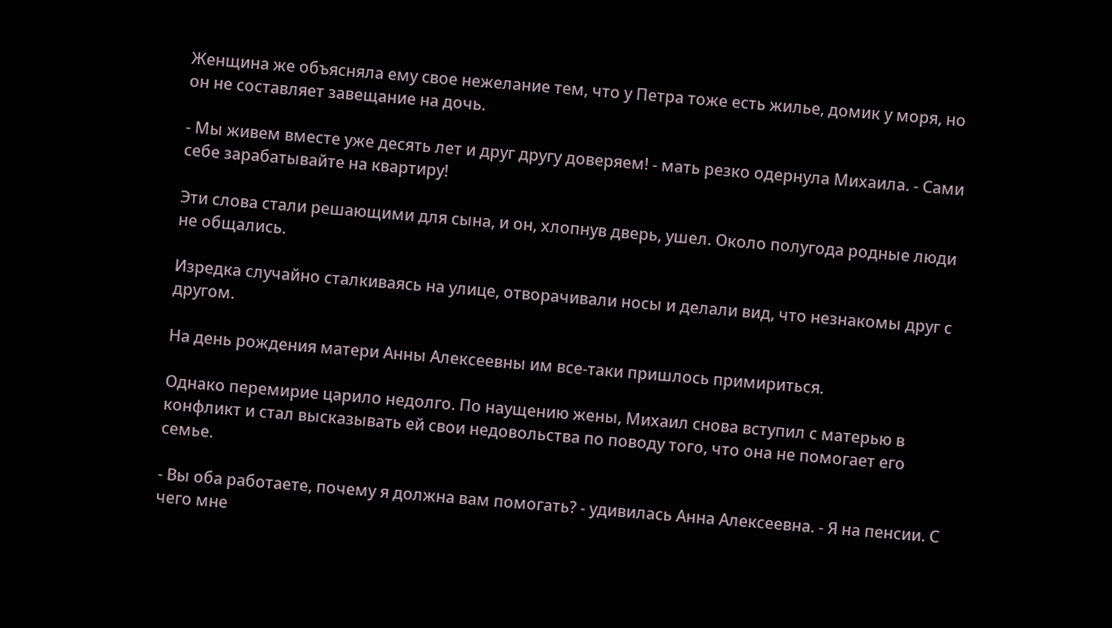Женщина же объясняла ему свое нежелание тем, что у Петра тоже есть жилье, домик у моря, но он не составляет завещание на дочь.

- Мы живем вместе уже десять лет и друг другу доверяем! - мать резко одернула Михаила. - Сами себе зарабатывайте на квартиру!

Эти слова стали решающими для сына, и он, хлопнув дверь, ушел. Около полугода родные люди не общались.

Изредка случайно сталкиваясь на улице, отворачивали носы и делали вид, что незнакомы друг с другом.

На день рождения матери Анны Алексеевны им все-таки пришлось примириться.

Однако перемирие царило недолго. По наущению жены, Михаил снова вступил с матерью в конфликт и стал высказывать ей свои недовольства по поводу того, что она не помогает его семье.

- Вы оба работаете, почему я должна вам помогать? - удивилась Анна Алексеевна. - Я на пенсии. С чего мне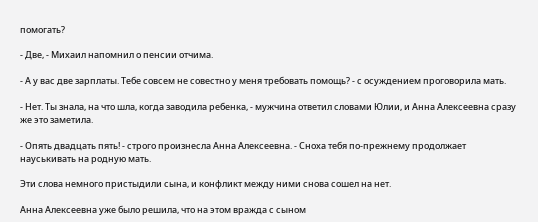помогать?

- Две, - Михаил напомнил о пенсии отчима.

- А у вас две зарплаты. Тебе совсем не совестно у меня требовать помощь? - с осуждением проговорила мать.

- Нет. Ты знала, на что шла, когда заводила ребенка, - мужчина ответил словами Юлии, и Анна Алексеевна сразу же это заметила.

- Опять двадцать пять! - строго произнесла Анна Алексеевна. - Сноха тебя по-прежнему продолжает науськивать на родную мать.

Эти слова немного пристыдили сына, и конфликт между ними снова сошел на нет.

Анна Алексеевна уже было решила, что на этом вражда с сыном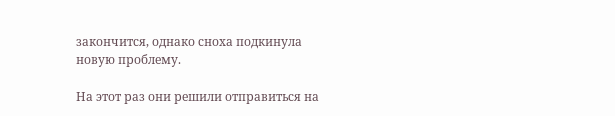закончится, однако сноха подкинула новую проблему.

На этот раз они решили отправиться на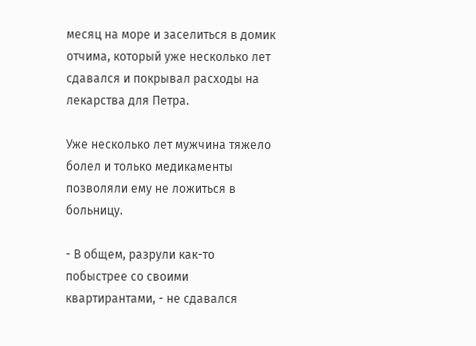месяц на море и заселиться в домик отчима, который уже несколько лет сдавался и покрывал расходы на лекарства для Петра.

Уже несколько лет мужчина тяжело болел и только медикаменты позволяли ему не ложиться в больницу.

- В общем, разрули как-то побыстрее со своими квартирантами, - не сдавался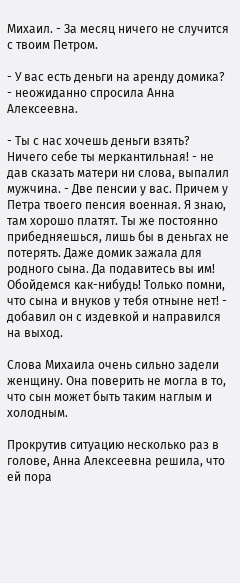Михаил. - За месяц ничего не случится с твоим Петром.

- У вас есть деньги на аренду домика? - неожиданно спросила Анна Алексеевна.

- Ты с нас хочешь деньги взять? Ничего себе ты меркантильная! - не дав сказать матери ни слова, выпалил мужчина. - Две пенсии у вас. Причем у Петра твоего пенсия военная. Я знаю, там хорошо платят. Ты же постоянно прибедняешься, лишь бы в деньгах не потерять. Даже домик зажала для родного сына. Да подавитесь вы им! Обойдемся как-нибудь! Только помни, что сына и внуков у тебя отныне нет! - добавил он с издевкой и направился на выход.

Слова Михаила очень сильно задели женщину. Она поверить не могла в то, что сын может быть таким наглым и холодным.

Прокрутив ситуацию несколько раз в голове, Анна Алексеевна решила, что ей пора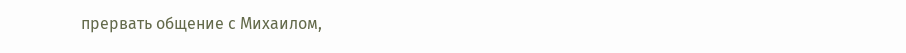прервать общение с Михаилом,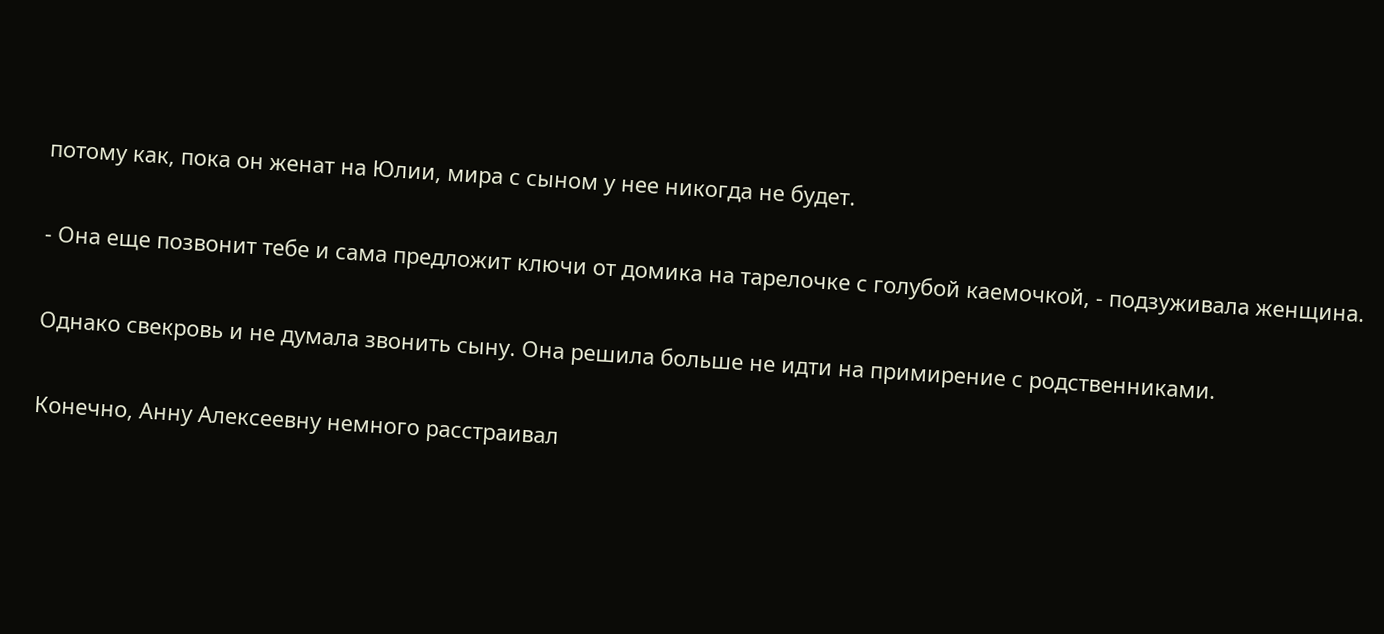потому как, пока он женат на Юлии, мира с сыном у нее никогда не будет.

- Она еще позвонит тебе и сама предложит ключи от домика на тарелочке с голубой каемочкой, - подзуживала женщина.

Однако свекровь и не думала звонить сыну. Она решила больше не идти на примирение с родственниками.

Конечно, Анну Алексеевну немного расстраивал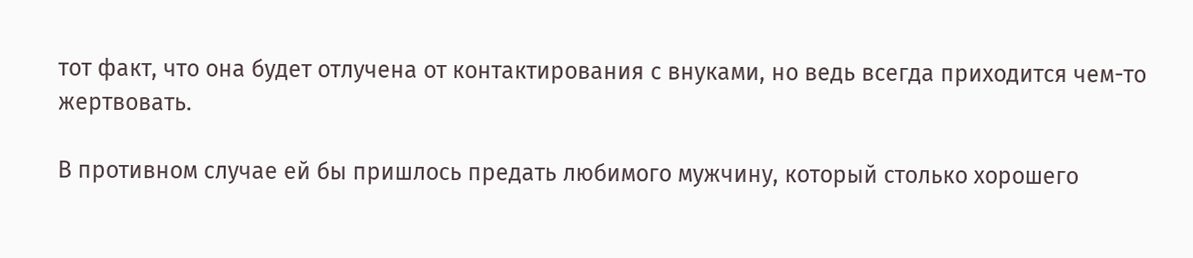тот факт, что она будет отлучена от контактирования с внуками, но ведь всегда приходится чем-то жертвовать.

В противном случае ей бы пришлось предать любимого мужчину, который столько хорошего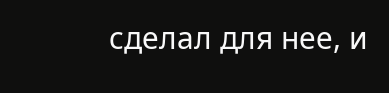сделал для нее, и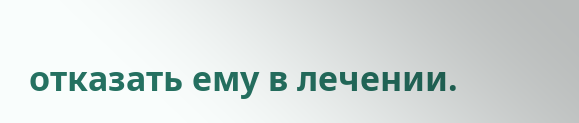отказать ему в лечении.